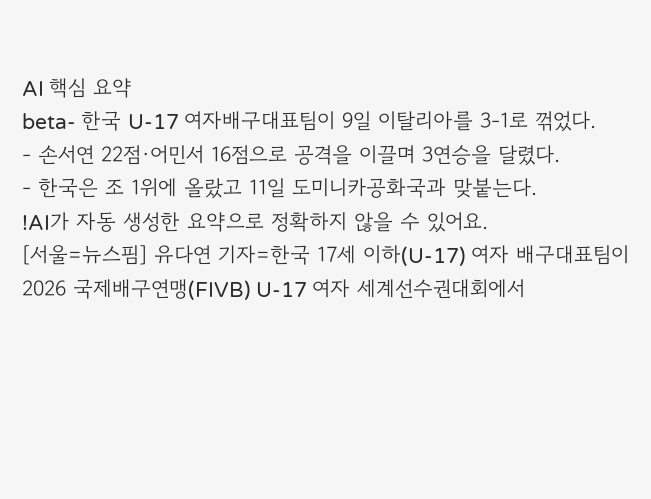AI 핵심 요약
beta- 한국 U-17 여자배구대표팀이 9일 이탈리아를 3-1로 꺾었다.
- 손서연 22점·어민서 16점으로 공격을 이끌며 3연승을 달렸다.
- 한국은 조 1위에 올랐고 11일 도미니카공화국과 맞붙는다.
!AI가 자동 생성한 요약으로 정확하지 않을 수 있어요.
[서울=뉴스핌] 유다연 기자=한국 17세 이하(U-17) 여자 배구대표팀이 2026 국제배구연맹(FIVB) U-17 여자 세계선수권대회에서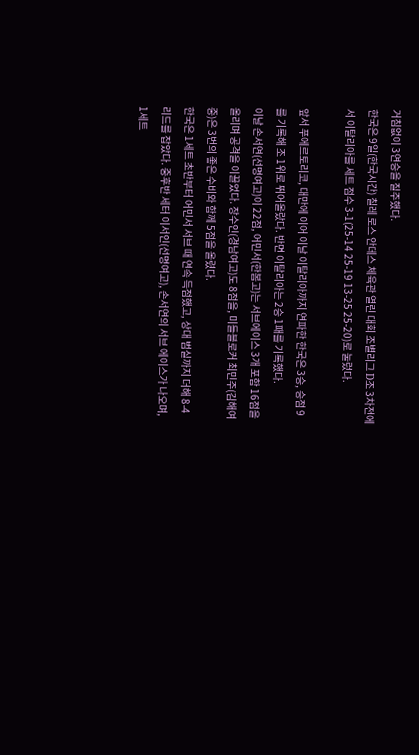거침없이 3연승을 질주했다.
한국은 9일(한국시간) 칠레 로스 안데스 체육관 열린 대회 조별리그 D조 3차전에서 이탈리아를 세트 점수 3-1(25-14 25-19 13-25 25-20)로 눌렀다.

앞서 푸에르토리코, 대만에 이어 이날 이탈리아까지 연파한 한국은 3승, 승점 9를 기록해 조 1위로 뛰어올랐다. 반면 이탈리아는 2승 1패를 기록했다.
이날 손서연(선명여고)이 22점, 어민서(한봄고)는 서브에이스 3개 포함 16점을 올리며 공격을 이끌었다. 장수인(경남여고)도 8점을, 미들블로커 최민주(김해여중)은 3번의 좋은 수비와 함께 5점을 올렸다.
한국은 1세트 초반부터 어민서 서브 때 연속 득점했고, 상대 범실까지 더해 8-4 리드를 잡았다. 중후반 세터 이서인(선명여고), 손서연의 서브 에이스가 나오며, 1세트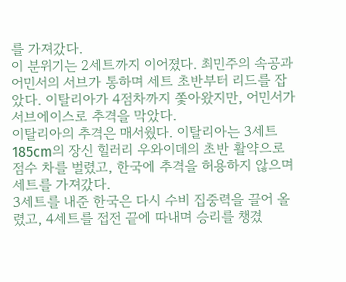를 가져갔다.
이 분위기는 2세트까지 이어졌다. 최민주의 속공과 어민서의 서브가 통하며 세트 초반부터 리드를 잡았다. 이탈리아가 4점차까지 쫓아왔지만, 어민서가 서브에이스로 추격을 막았다.
이탈리아의 추격은 매서웠다. 이탈리아는 3세트 185cm의 장신 힐러리 우와이데의 초반 활약으로 점수 차를 벌렸고, 한국에 추격을 허용하지 않으며 세트를 가져갔다.
3세트를 내준 한국은 다시 수비 집중력을 끌어 올렸고, 4세트를 접전 끝에 따내며 승리를 챙겼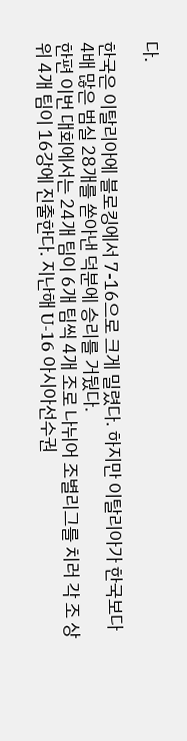다.

한국은 이탈리아에 블로킹에서 7-16으로 크게 밀렸다. 하지만 이탈리아가 한국보다 4배 많은 범실 28개를 쏟아낸 덕분에 승리를 거뒀다.
한편 이번 대회에서는 24개 팀이 6개 팀씩 4개 조로 나뉘어 조별리그를 치러 각 조 상위 4개 팀이 16강에 진출한다. 지난해 U-16 아시아선수권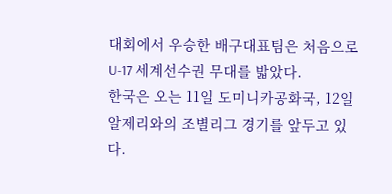대회에서 우승한 배구대표팀은 처음으로 U-17 세계선수권 무대를 밟았다.
한국은 오는 11일 도미니카공화국, 12일 알제리와의 조별리그 경기를 앞두고 있다.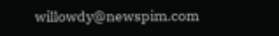willowdy@newspim.com